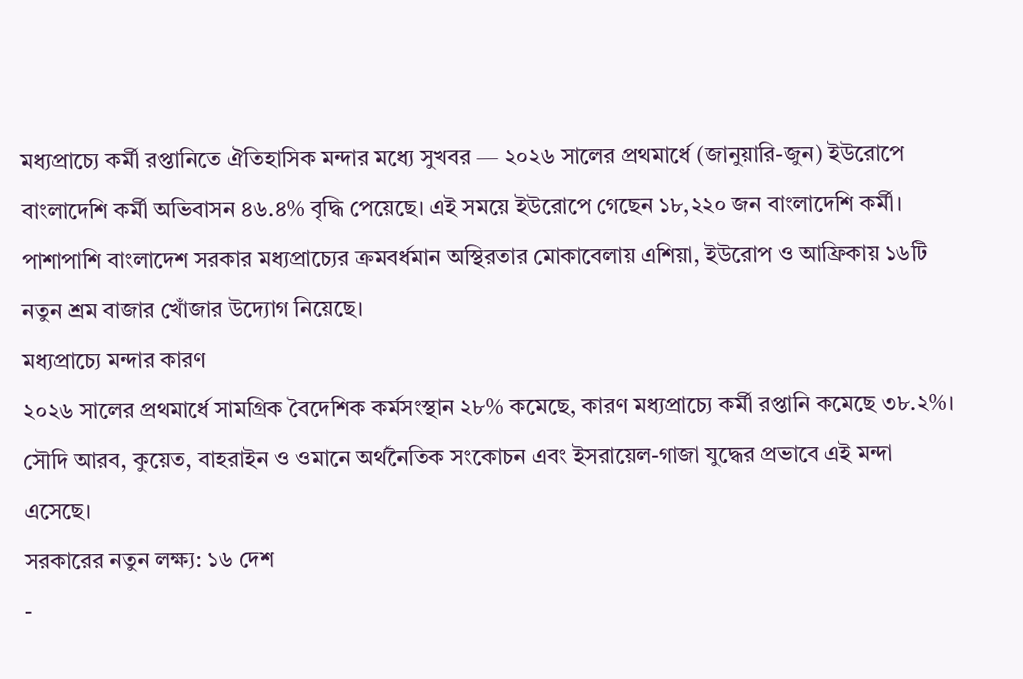মধ্যপ্রাচ্যে কর্মী রপ্তানিতে ঐতিহাসিক মন্দার মধ্যে সুখবর — ২০২৬ সালের প্রথমার্ধে (জানুয়ারি-জুন) ইউরোপে বাংলাদেশি কর্মী অভিবাসন ৪৬.৪% বৃদ্ধি পেয়েছে। এই সময়ে ইউরোপে গেছেন ১৮,২২০ জন বাংলাদেশি কর্মী। পাশাপাশি বাংলাদেশ সরকার মধ্যপ্রাচ্যের ক্রমবর্ধমান অস্থিরতার মোকাবেলায় এশিয়া, ইউরোপ ও আফ্রিকায় ১৬টি নতুন শ্রম বাজার খোঁজার উদ্যোগ নিয়েছে।
মধ্যপ্রাচ্যে মন্দার কারণ
২০২৬ সালের প্রথমার্ধে সামগ্রিক বৈদেশিক কর্মসংস্থান ২৮% কমেছে, কারণ মধ্যপ্রাচ্যে কর্মী রপ্তানি কমেছে ৩৮.২%। সৌদি আরব, কুয়েত, বাহরাইন ও ওমানে অর্থনৈতিক সংকোচন এবং ইসরায়েল-গাজা যুদ্ধের প্রভাবে এই মন্দা এসেছে।
সরকারের নতুন লক্ষ্য: ১৬ দেশ
-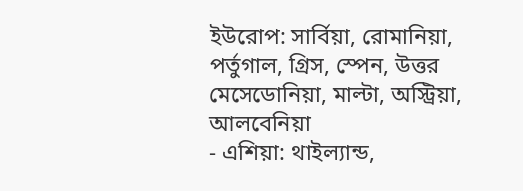ইউরোপ: সার্বিয়া, রোমানিয়া, পর্তুগাল, গ্রিস, স্পেন, উত্তর মেসেডোনিয়া, মাল্টা, অস্ট্রিয়া, আলবেনিয়া
- এশিয়া: থাইল্যান্ড,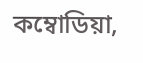কম্বোডিয়া,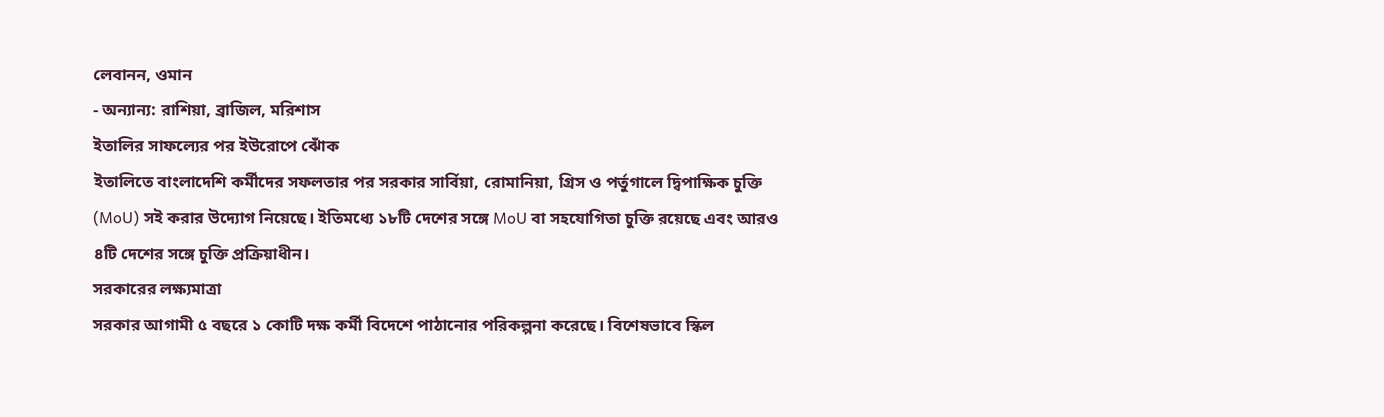লেবানন, ওমান
- অন্যান্য: রাশিয়া, ব্রাজিল, মরিশাস
ইতালির সাফল্যের পর ইউরোপে ঝোঁক
ইতালিতে বাংলাদেশি কর্মীদের সফলতার পর সরকার সার্বিয়া, রোমানিয়া, গ্রিস ও পর্তুগালে দ্বিপাক্ষিক চুক্তি (MoU) সই করার উদ্যোগ নিয়েছে। ইতিমধ্যে ১৮টি দেশের সঙ্গে MoU বা সহযোগিতা চুক্তি রয়েছে এবং আরও ৪টি দেশের সঙ্গে চুক্তি প্রক্রিয়াধীন।
সরকারের লক্ষ্যমাত্রা
সরকার আগামী ৫ বছরে ১ কোটি দক্ষ কর্মী বিদেশে পাঠানোর পরিকল্পনা করেছে। বিশেষভাবে স্কিল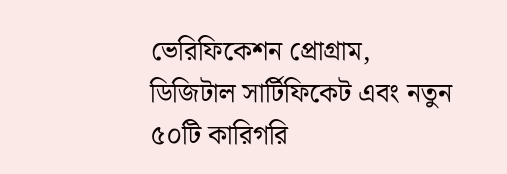ভেরিফিকেশন প্রোগ্রাম, ডিজিটাল সার্টিফিকেট এবং নতুন ৫০টি কারিগরি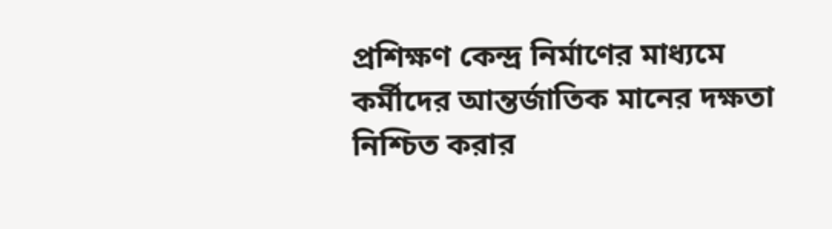প্রশিক্ষণ কেন্দ্র নির্মাণের মাধ্যমে কর্মীদের আন্তর্জাতিক মানের দক্ষতা নিশ্চিত করার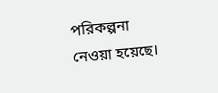পরিকল্পনা নেওয়া হয়েছে।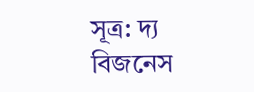সূত্র: দ্য বিজনেস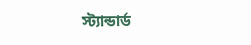স্ট্যান্ডার্ড